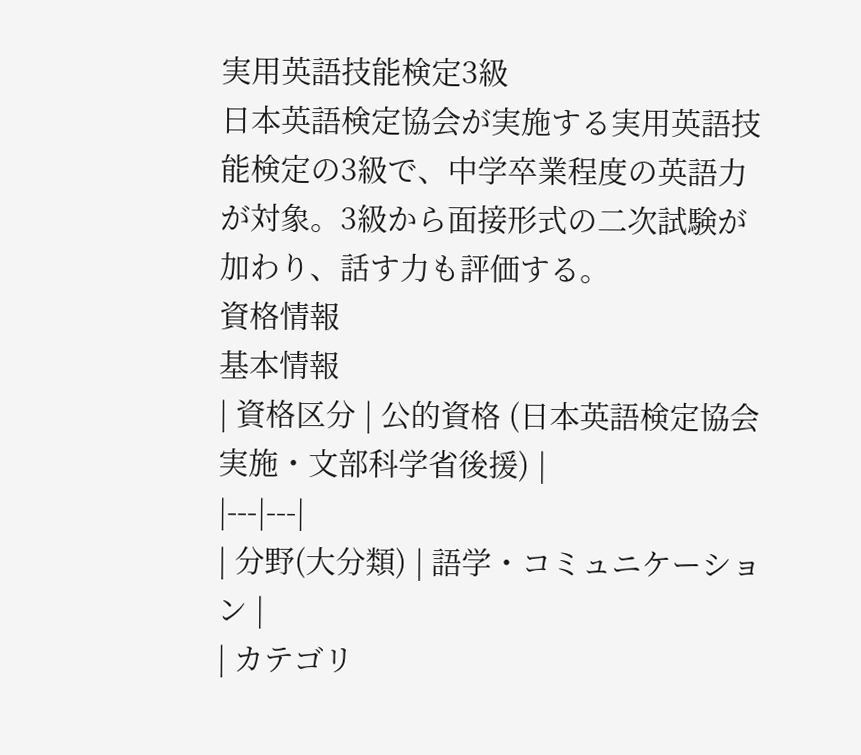実用英語技能検定3級
日本英語検定協会が実施する実用英語技能検定の3級で、中学卒業程度の英語力が対象。3級から面接形式の二次試験が加わり、話す力も評価する。
資格情報
基本情報
| 資格区分 | 公的資格 (日本英語検定協会実施・文部科学省後援) |
|---|---|
| 分野(大分類) | 語学・コミュニケーション |
| カテゴリ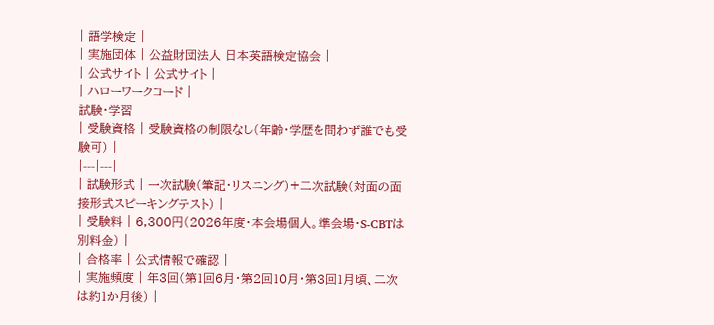| 語学検定 |
| 実施団体 | 公益財団法人 日本英語検定協会 |
| 公式サイト | 公式サイト |
| ハローワークコード |
試験・学習
| 受験資格 | 受験資格の制限なし(年齢・学歴を問わず誰でも受験可) |
|---|---|
| 試験形式 | 一次試験(筆記・リスニング)+二次試験(対面の面接形式スピーキングテスト) |
| 受験料 | 6,300円(2026年度・本会場個人。準会場・S-CBTは別料金) |
| 合格率 | 公式情報で確認 |
| 実施頻度 | 年3回(第1回6月・第2回10月・第3回1月頃、二次は約1か月後) |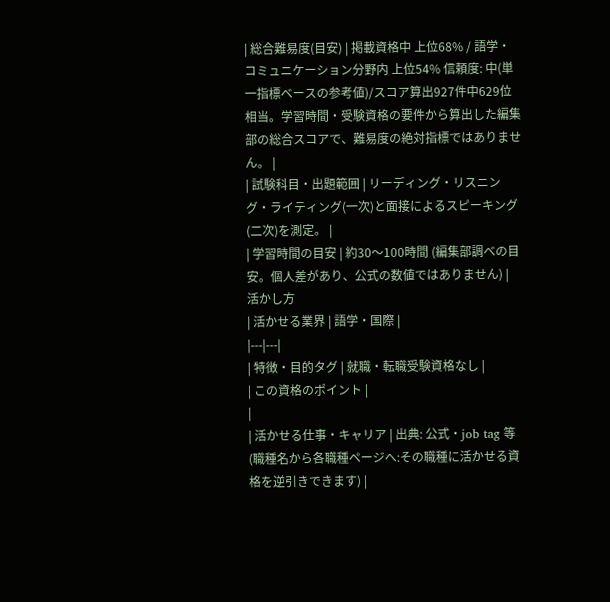| 総合難易度(目安) | 掲載資格中 上位68% / 語学・コミュニケーション分野内 上位54% 信頼度: 中(単一指標ベースの参考値)/スコア算出927件中629位相当。学習時間・受験資格の要件から算出した編集部の総合スコアで、難易度の絶対指標ではありません。 |
| 試験科目・出題範囲 | リーディング・リスニング・ライティング(一次)と面接によるスピーキング(二次)を測定。 |
| 学習時間の目安 | 約30〜100時間 (編集部調べの目安。個人差があり、公式の数値ではありません) |
活かし方
| 活かせる業界 | 語学・国際 |
|---|---|
| 特徴・目的タグ | 就職・転職受験資格なし |
| この資格のポイント |
|
| 活かせる仕事・キャリア | 出典: 公式・job tag 等(職種名から各職種ページへ:その職種に活かせる資格を逆引きできます) |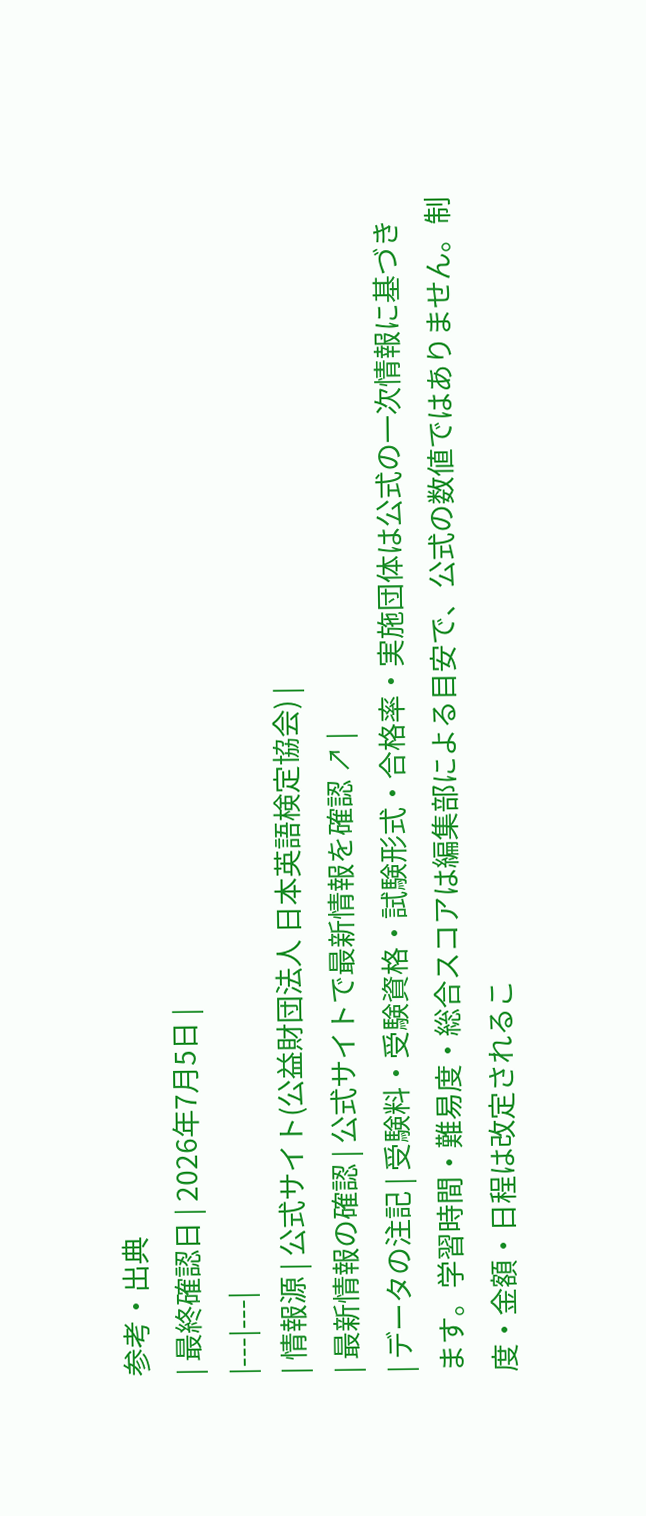参考・出典
| 最終確認日 | 2026年7月5日 |
|---|---|
| 情報源 | 公式サイト(公益財団法人 日本英語検定協会) |
| 最新情報の確認 | 公式サイトで最新情報を確認 ↗ |
| データの注記 | 受験料・受験資格・試験形式・合格率・実施団体は公式の一次情報に基づきます。学習時間・難易度・総合スコアは編集部による目安で、公式の数値ではありません。制度・金額・日程は改定されるこ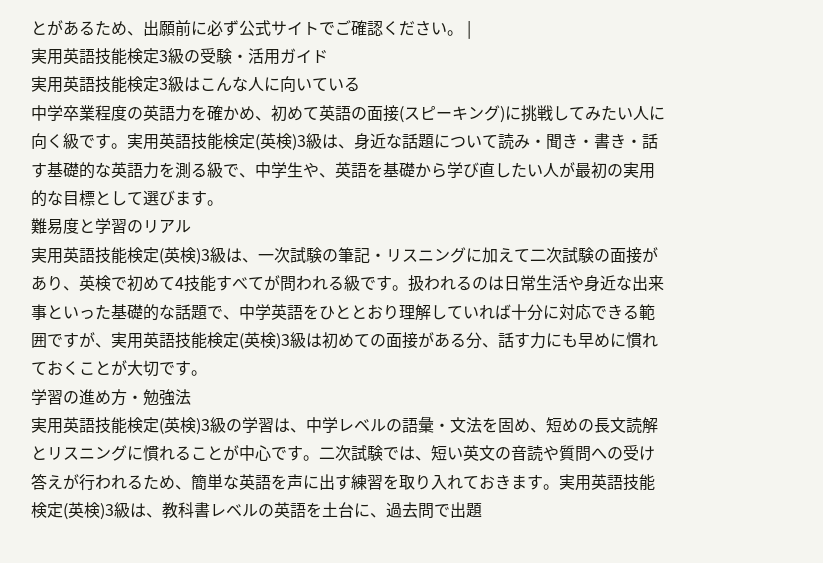とがあるため、出願前に必ず公式サイトでご確認ください。 |
実用英語技能検定3級の受験・活用ガイド
実用英語技能検定3級はこんな人に向いている
中学卒業程度の英語力を確かめ、初めて英語の面接(スピーキング)に挑戦してみたい人に向く級です。実用英語技能検定(英検)3級は、身近な話題について読み・聞き・書き・話す基礎的な英語力を測る級で、中学生や、英語を基礎から学び直したい人が最初の実用的な目標として選びます。
難易度と学習のリアル
実用英語技能検定(英検)3級は、一次試験の筆記・リスニングに加えて二次試験の面接があり、英検で初めて4技能すべてが問われる級です。扱われるのは日常生活や身近な出来事といった基礎的な話題で、中学英語をひととおり理解していれば十分に対応できる範囲ですが、実用英語技能検定(英検)3級は初めての面接がある分、話す力にも早めに慣れておくことが大切です。
学習の進め方・勉強法
実用英語技能検定(英検)3級の学習は、中学レベルの語彙・文法を固め、短めの長文読解とリスニングに慣れることが中心です。二次試験では、短い英文の音読や質問への受け答えが行われるため、簡単な英語を声に出す練習を取り入れておきます。実用英語技能検定(英検)3級は、教科書レベルの英語を土台に、過去問で出題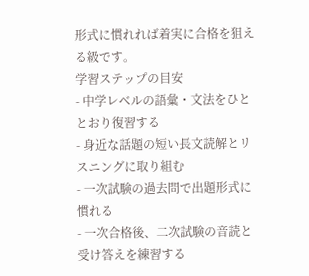形式に慣れれば着実に合格を狙える級です。
学習ステップの目安
- 中学レベルの語彙・文法をひととおり復習する
- 身近な話題の短い長文読解とリスニングに取り組む
- 一次試験の過去問で出題形式に慣れる
- 一次合格後、二次試験の音読と受け答えを練習する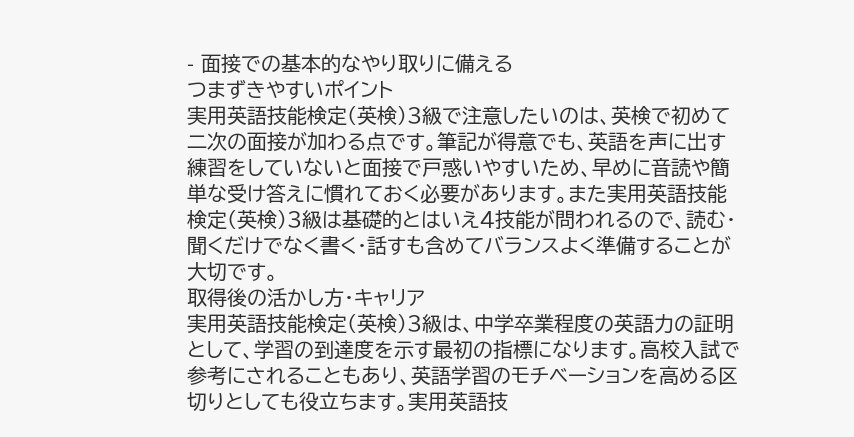- 面接での基本的なやり取りに備える
つまずきやすいポイント
実用英語技能検定(英検)3級で注意したいのは、英検で初めて二次の面接が加わる点です。筆記が得意でも、英語を声に出す練習をしていないと面接で戸惑いやすいため、早めに音読や簡単な受け答えに慣れておく必要があります。また実用英語技能検定(英検)3級は基礎的とはいえ4技能が問われるので、読む・聞くだけでなく書く・話すも含めてバランスよく準備することが大切です。
取得後の活かし方・キャリア
実用英語技能検定(英検)3級は、中学卒業程度の英語力の証明として、学習の到達度を示す最初の指標になります。高校入試で参考にされることもあり、英語学習のモチベーションを高める区切りとしても役立ちます。実用英語技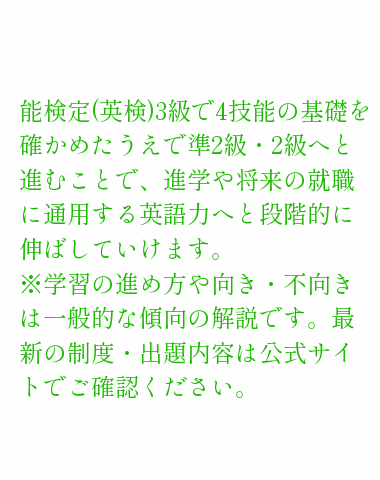能検定(英検)3級で4技能の基礎を確かめたうえで準2級・2級へと進むことで、進学や将来の就職に通用する英語力へと段階的に伸ばしていけます。
※学習の進め方や向き・不向きは一般的な傾向の解説です。最新の制度・出題内容は公式サイトでご確認ください。